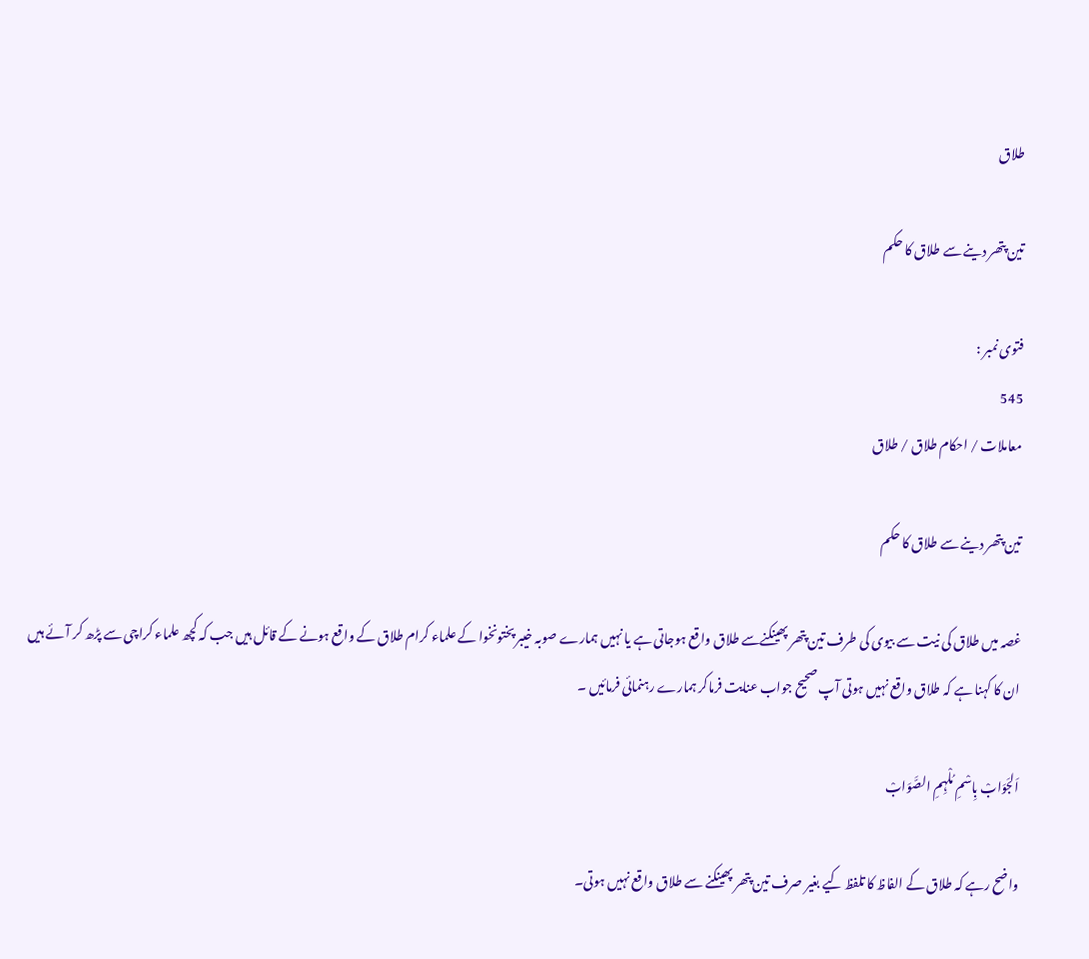طلاق

تین پتھر دینے سے طلاق کا حکم

فتوی نمبر :
545
معاملات / احکام طلاق / طلاق

تین پتھر دینے سے طلاق کا حکم

غصہ میں طلاق کی نیت سے بیوی کی طرف تین پتھر پھینکنےسے طلاق واقع ہوجاتی ہے یا نہیں ہمارے صوبہ خیبر پختونخوا کے علماء کرام طلاق کے واقع ہونے کے قائل ہیں جب کہ کچھ علماء کراچی سے پڑھ کر آئے ہیں ان کا کہنا ہے کہ طلاق واقع نہیں ہوتی آپ صحیح جواب عنایت فرماکر ہمارے رہنمائی فرمائیں ۔

اَلجَوَابْ بِاسْمِ مُلْہِمِ الصَّوَابْ

واضح رہے کہ طلاق کے الفاظ کا تلفظ کیے بغیر صرف تین پتھر پھینکنے سے طلاق واقع نہیں ہوتی۔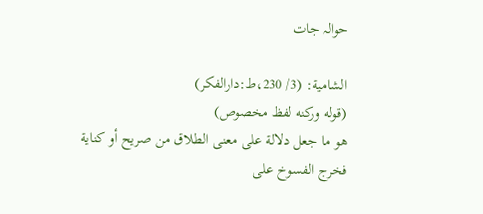حوالہ جات

الشامية: (3/ 230،ط:دارالفكر)
(قوله وركنه لفظ مخصوص) هو ‌ما ‌جعل ‌دلالة ‌على ‌معنى ‌الطلاق ‌من ‌صريح ‌أو ‌كناية فخرج الفسوخ على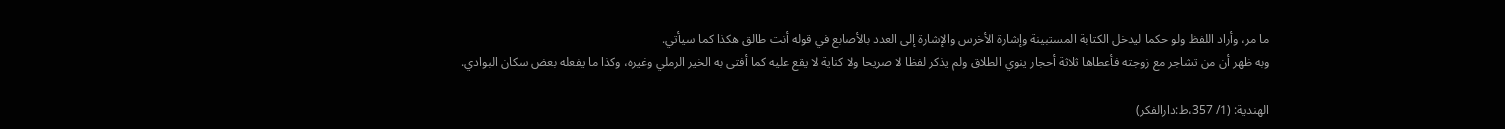ما مر، وأراد اللفظ ولو حكما ليدخل الكتابة المستبينة وإشارة الأخرس والإشارة إلى العدد بالأصابع في قوله أنت طالق هكذا كما سيأتي.
وبه ظهر أن من تشاجر مع زوجته فأعطاها ثلاثة أحجار ينوي الطلاق ولم يذكر لفظا لا صريحا ولا كناية لا يقع عليه كما أفتى به الخير الرملي وغيره، وكذا ما يفعله بعض سكان البوادي.

الهندية: (1/ 357،ط:دارالفكر)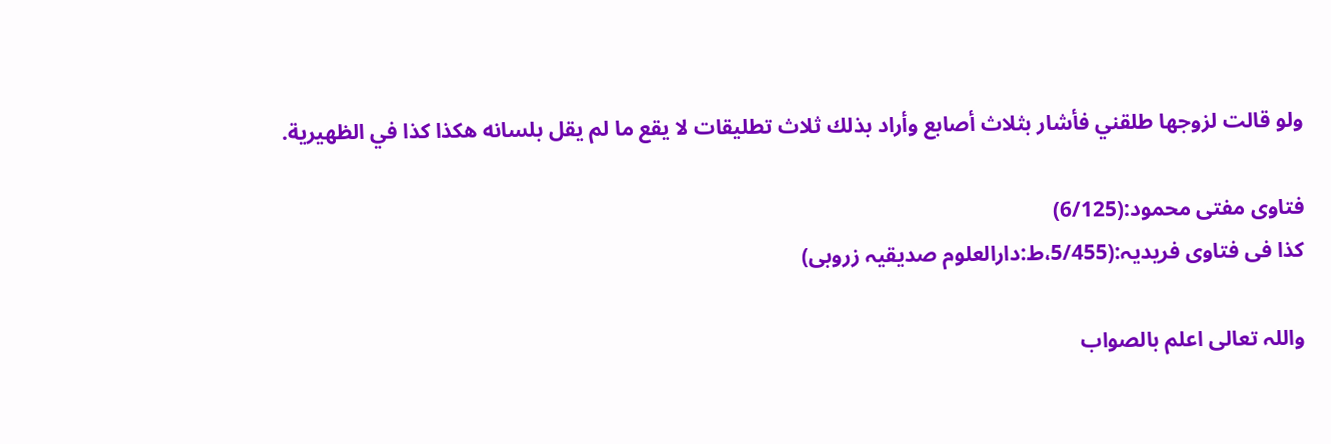ولو ‌قالت ‌لزوجها ‌طلقني ‌فأشار ‌بثلاث ‌أصابع ‌وأراد ‌بذلك ‌ثلاث ‌تطليقات ‌لا ‌يقع ‌ما ‌لم ‌يقل ‌بلسانه ‌هكذا كذا في الظهيرية.

فتاوی مفتی محمود:(6/125)
کذا فی فتاوی فریدیہ:(5/455،ط:دارالعلوم صدیقیہ زروبی)

واللہ تعالی اعلم بالصواب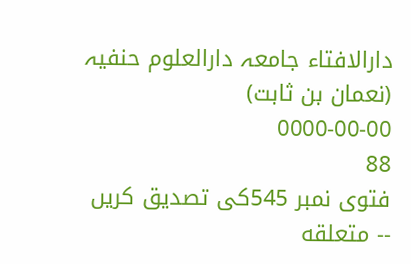دارالافتاء جامعہ دارالعلوم حنفیہ (نعمان بن ثابت)
0000-00-00
88
فتوی نمبر 545کی تصدیق کریں
-- متعلقه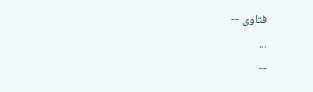فتاوی --
...
--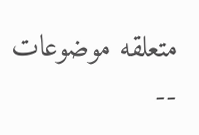متعلقه موضوعات --